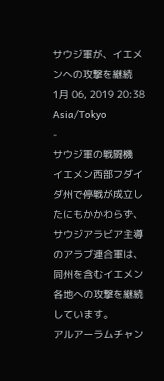サウジ軍が、イエメンへの攻撃を継続
1月 06, 2019 20:38 Asia/Tokyo
-
サウジ軍の戦闘機
イエメン西部フダイダ州で停戦が成立したにもかかわらず、サウジアラビア主導のアラブ連合軍は、同州を含むイエメン各地への攻撃を継続しています。
アルアーラムチャン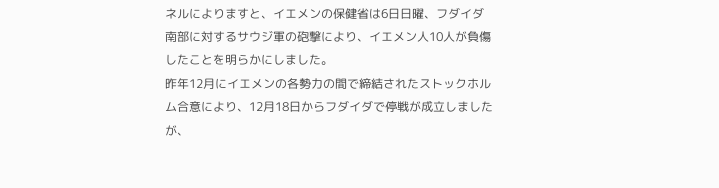ネルによりますと、イエメンの保健省は6日日曜、フダイダ南部に対するサウジ軍の砲撃により、イエメン人10人が負傷したことを明らかにしました。
昨年12月にイエメンの各勢力の間で締結されたストックホルム合意により、12月18日からフダイダで停戦が成立しましたが、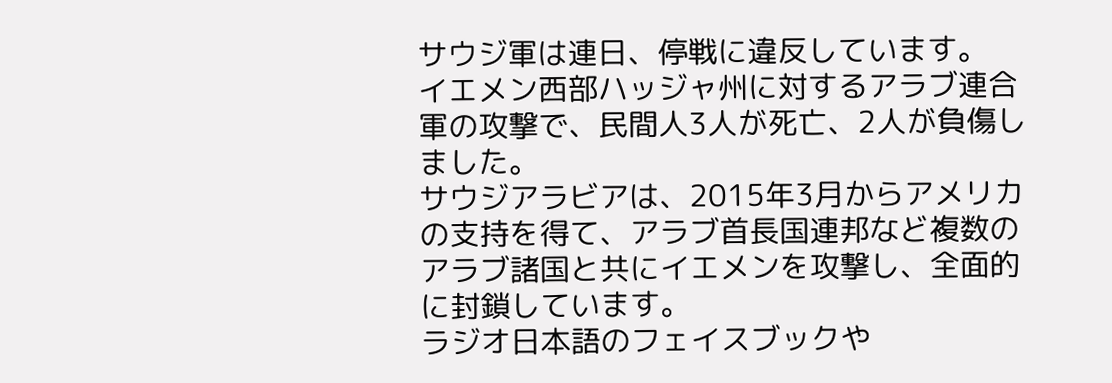サウジ軍は連日、停戦に違反しています。
イエメン西部ハッジャ州に対するアラブ連合軍の攻撃で、民間人3人が死亡、2人が負傷しました。
サウジアラビアは、2015年3月からアメリカの支持を得て、アラブ首長国連邦など複数のアラブ諸国と共にイエメンを攻撃し、全面的に封鎖しています。
ラジオ日本語のフェイスブックや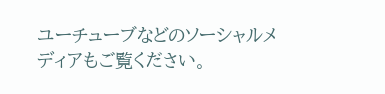ユーチューブなどのソーシャルメディアもご覧ください。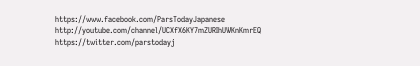https://www.facebook.com/ParsTodayJapanese
http://youtube.com/channel/UCXfX6KY7mZURIhUWKnKmrEQ
https://twitter.com/parstodayj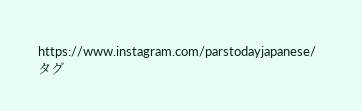https://www.instagram.com/parstodayjapanese/
タグ